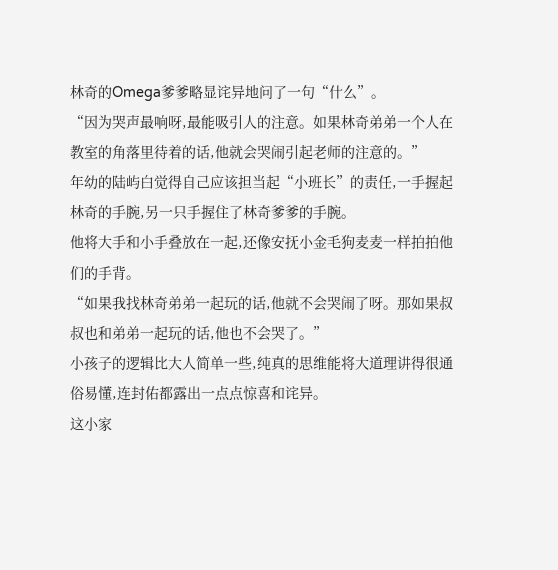林奇的Omega爹爹略显诧异地问了一句“什么”。
“因为哭声最响呀,最能吸引人的注意。如果林奇弟弟一个人在教室的角落里待着的话,他就会哭闹引起老师的注意的。”
年幼的陆屿白觉得自己应该担当起“小班长”的责任,一手握起林奇的手腕,另一只手握住了林奇爹爹的手腕。
他将大手和小手叠放在一起,还像安抚小金毛狗麦麦一样拍拍他们的手背。
“如果我找林奇弟弟一起玩的话,他就不会哭闹了呀。那如果叔叔也和弟弟一起玩的话,他也不会哭了。”
小孩子的逻辑比大人简单一些,纯真的思维能将大道理讲得很通俗易懂,连封佑都露出一点点惊喜和诧异。
这小家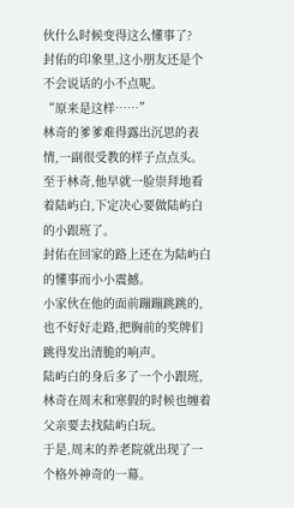伙什么时候变得这么懂事了?
封佑的印象里,这小朋友还是个不会说话的小不点呢。
“原来是这样……”
林奇的爹爹难得露出沉思的表情,一副很受教的样子点点头。
至于林奇,他早就一脸崇拜地看着陆屿白,下定决心要做陆屿白的小跟班了。
封佑在回家的路上还在为陆屿白的懂事而小小震撼。
小家伙在他的面前蹦蹦跳跳的,也不好好走路,把胸前的奖牌们跳得发出清脆的响声。
陆屿白的身后多了一个小跟班,林奇在周末和寒假的时候也缠着父亲要去找陆屿白玩。
于是,周末的养老院就出现了一个格外神奇的一幕。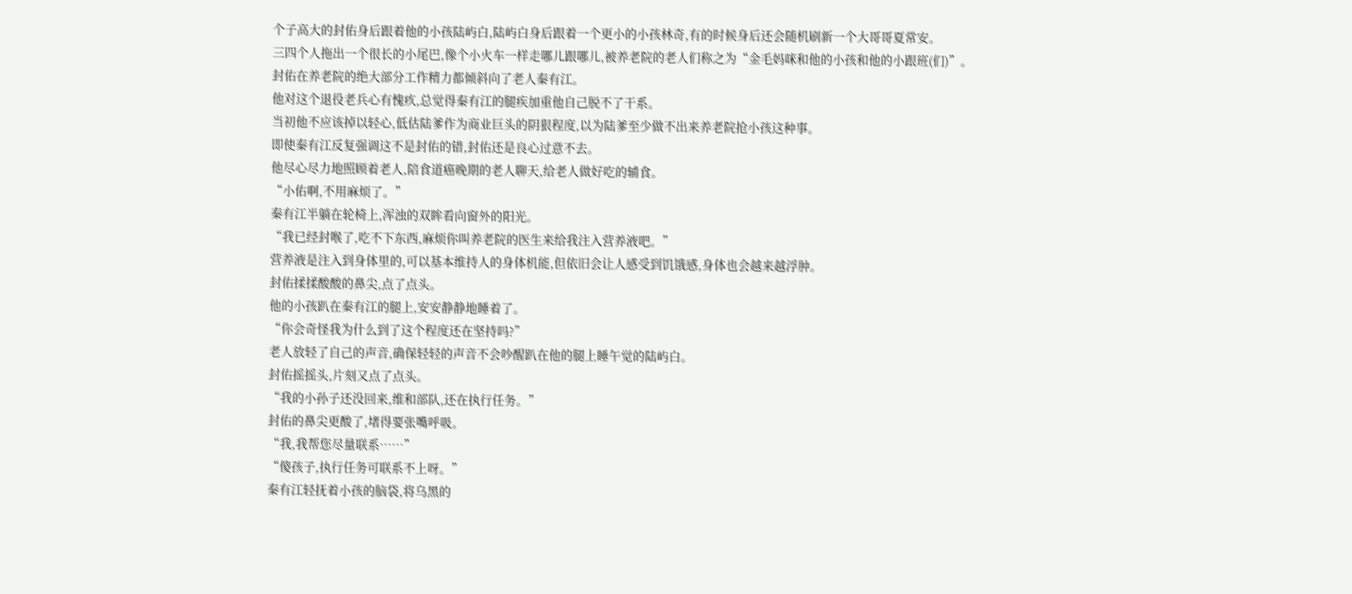个子高大的封佑身后跟着他的小孩陆屿白,陆屿白身后跟着一个更小的小孩林奇,有的时候身后还会随机刷新一个大哥哥夏常安。
三四个人拖出一个很长的小尾巴,像个小火车一样走哪儿跟哪儿,被养老院的老人们称之为“金毛妈咪和他的小孩和他的小跟班(们)”。
封佑在养老院的绝大部分工作精力都倾斜向了老人秦有江。
他对这个退役老兵心有愧疚,总觉得秦有江的腿疾加重他自己脱不了干系。
当初他不应该掉以轻心,低估陆爹作为商业巨头的阴狠程度,以为陆爹至少做不出来养老院抢小孩这种事。
即使秦有江反复强调这不是封佑的错,封佑还是良心过意不去。
他尽心尽力地照顾着老人,陪食道癌晚期的老人聊天,给老人做好吃的辅食。
“小佑啊,不用麻烦了。”
秦有江半躺在轮椅上,浑浊的双眸看向窗外的阳光。
“我已经封喉了,吃不下东西,麻烦你叫养老院的医生来给我注入营养液吧。”
营养液是注入到身体里的,可以基本维持人的身体机能,但依旧会让人感受到饥饿感,身体也会越来越浮肿。
封佑揉揉酸酸的鼻尖,点了点头。
他的小孩趴在秦有江的腿上,安安静静地睡着了。
“你会奇怪我为什么到了这个程度还在坚持吗?”
老人放轻了自己的声音,确保轻轻的声音不会吵醒趴在他的腿上睡午觉的陆屿白。
封佑摇摇头,片刻又点了点头。
“我的小孙子还没回来,维和部队,还在执行任务。”
封佑的鼻尖更酸了,堵得要张嘴呼吸。
“我,我帮您尽量联系……”
“傻孩子,执行任务可联系不上呀。”
秦有江轻抚着小孩的脑袋,将乌黑的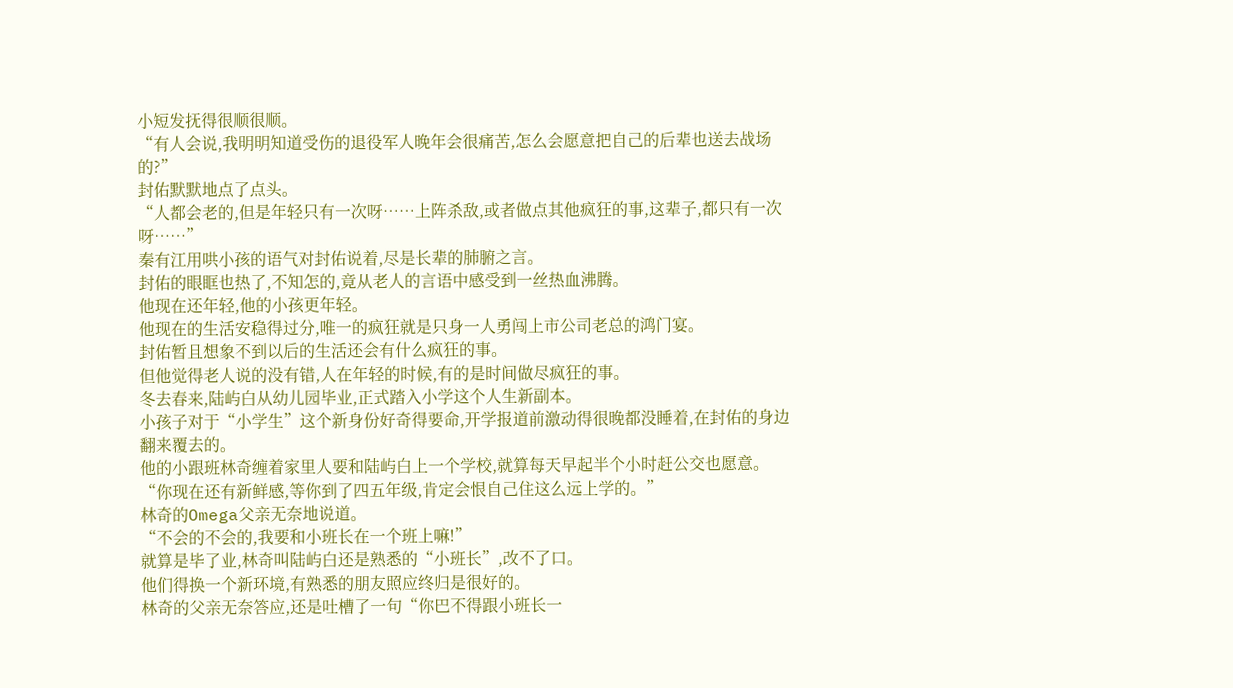小短发抚得很顺很顺。
“有人会说,我明明知道受伤的退役军人晚年会很痛苦,怎么会愿意把自己的后辈也送去战场的?”
封佑默默地点了点头。
“人都会老的,但是年轻只有一次呀……上阵杀敌,或者做点其他疯狂的事,这辈子,都只有一次呀……”
秦有江用哄小孩的语气对封佑说着,尽是长辈的肺腑之言。
封佑的眼眶也热了,不知怎的,竟从老人的言语中感受到一丝热血沸腾。
他现在还年轻,他的小孩更年轻。
他现在的生活安稳得过分,唯一的疯狂就是只身一人勇闯上市公司老总的鸿门宴。
封佑暂且想象不到以后的生活还会有什么疯狂的事。
但他觉得老人说的没有错,人在年轻的时候,有的是时间做尽疯狂的事。
冬去春来,陆屿白从幼儿园毕业,正式踏入小学这个人生新副本。
小孩子对于“小学生”这个新身份好奇得要命,开学报道前激动得很晚都没睡着,在封佑的身边翻来覆去的。
他的小跟班林奇缠着家里人要和陆屿白上一个学校,就算每天早起半个小时赶公交也愿意。
“你现在还有新鲜感,等你到了四五年级,肯定会恨自己住这么远上学的。”
林奇的Omega父亲无奈地说道。
“不会的不会的,我要和小班长在一个班上嘛!”
就算是毕了业,林奇叫陆屿白还是熟悉的“小班长”,改不了口。
他们得换一个新环境,有熟悉的朋友照应终归是很好的。
林奇的父亲无奈答应,还是吐槽了一句“你巴不得跟小班长一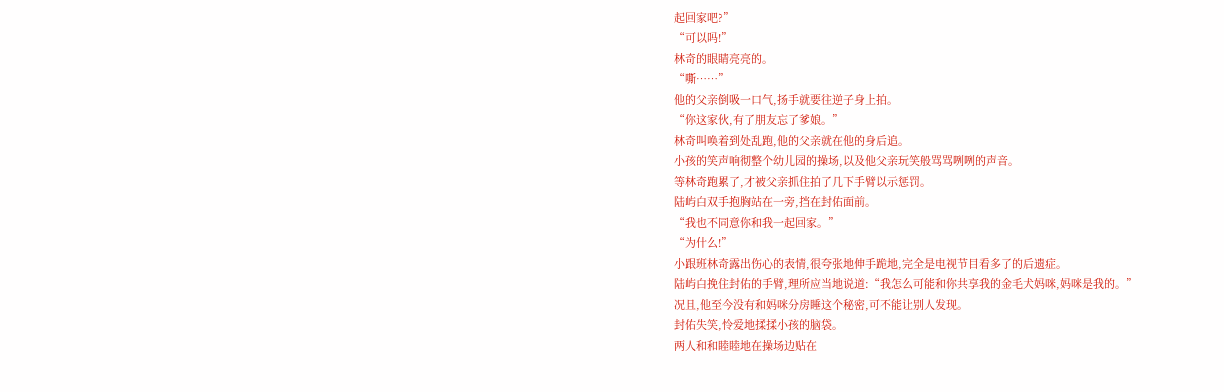起回家吧?”
“可以吗!”
林奇的眼睛亮亮的。
“嘶……”
他的父亲倒吸一口气,扬手就要往逆子身上拍。
“你这家伙,有了朋友忘了爹娘。”
林奇叫唤着到处乱跑,他的父亲就在他的身后追。
小孩的笑声响彻整个幼儿园的操场,以及他父亲玩笑般骂骂咧咧的声音。
等林奇跑累了,才被父亲抓住拍了几下手臂以示惩罚。
陆屿白双手抱胸站在一旁,挡在封佑面前。
“我也不同意你和我一起回家。”
“为什么!”
小跟班林奇露出伤心的表情,很夸张地伸手跪地,完全是电视节目看多了的后遗症。
陆屿白挽住封佑的手臂,理所应当地说道:“我怎么可能和你共享我的金毛犬妈咪,妈咪是我的。”
况且,他至今没有和妈咪分房睡这个秘密,可不能让别人发现。
封佑失笑,怜爱地揉揉小孩的脑袋。
两人和和睦睦地在操场边贴在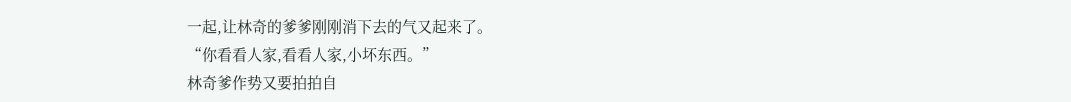一起,让林奇的爹爹刚刚消下去的气又起来了。
“你看看人家,看看人家,小坏东西。”
林奇爹作势又要拍拍自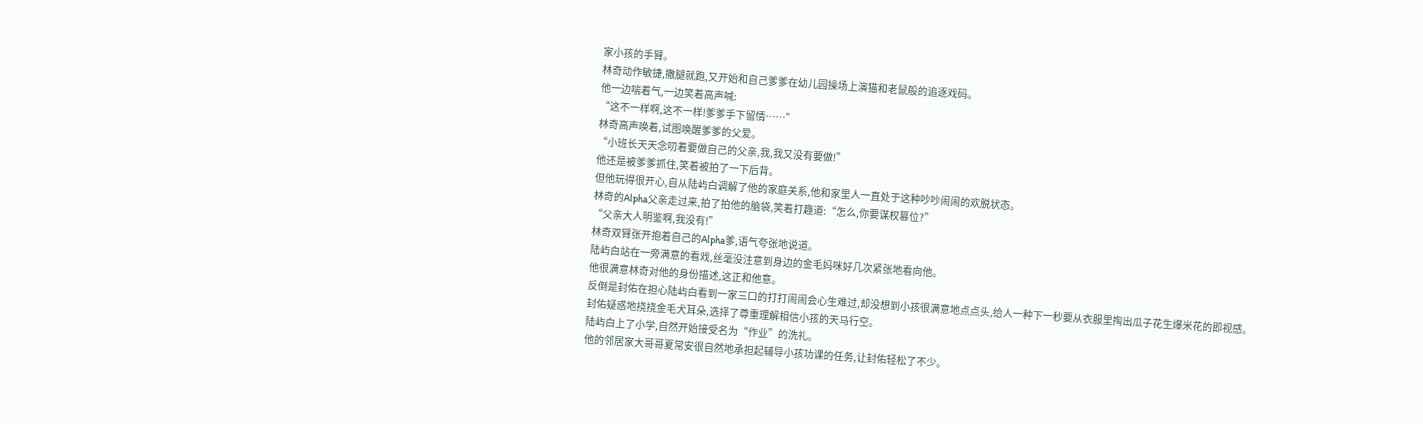家小孩的手臂。
林奇动作敏捷,撒腿就跑,又开始和自己爹爹在幼儿园操场上演猫和老鼠般的追逐戏码。
他一边喘着气,一边笑着高声喊:
“这不一样啊,这不一样!爹爹手下留情……”
林奇高声唤着,试图唤醒爹爹的父爱。
“小班长天天念叨着要做自己的父亲,我,我又没有要做!”
他还是被爹爹抓住,笑着被拍了一下后背。
但他玩得很开心,自从陆屿白调解了他的家庭关系,他和家里人一直处于这种吵吵闹闹的欢脱状态。
林奇的Alpha父亲走过来,拍了拍他的脑袋,笑着打趣道:“怎么,你要谋权篡位?”
“父亲大人明鉴啊,我没有!”
林奇双臂张开抱着自己的Alpha爹,语气夸张地说道。
陆屿白站在一旁满意的看戏,丝毫没注意到身边的金毛妈咪好几次紧张地看向他。
他很满意林奇对他的身份描述,这正和他意。
反倒是封佑在担心陆屿白看到一家三口的打打闹闹会心生难过,却没想到小孩很满意地点点头,给人一种下一秒要从衣服里掏出瓜子花生爆米花的即视感。
封佑疑惑地挠挠金毛犬耳朵,选择了尊重理解相信小孩的天马行空。
陆屿白上了小学,自然开始接受名为“作业”的洗礼。
他的邻居家大哥哥夏常安很自然地承担起辅导小孩功课的任务,让封佑轻松了不少。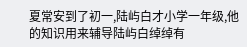夏常安到了初一,陆屿白才小学一年级,他的知识用来辅导陆屿白绰绰有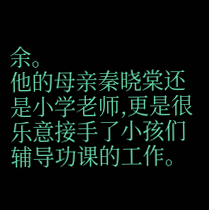余。
他的母亲秦晓棠还是小学老师,更是很乐意接手了小孩们辅导功课的工作。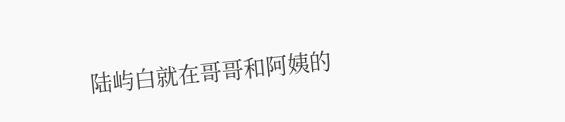陆屿白就在哥哥和阿姨的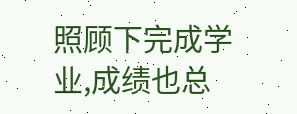照顾下完成学业,成绩也总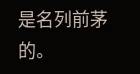是名列前茅的。